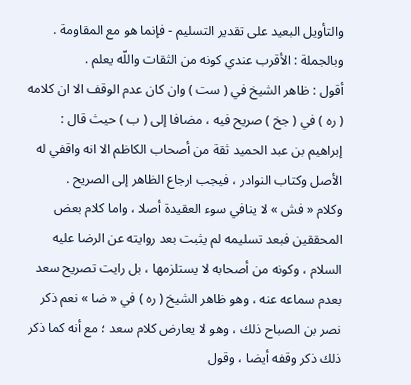والتأويل البعيد على تقدير التسليم - فإنما هو مع المقاومة . وبالجملة : الأقرب عندي كونه من الثقات واللّه يعلم .
أقول : ظاهر الشيخ في ( ست ) وان كان عدم الوقف الا ان كلامه ( ره ) في ( جخ ) صريح فيه ، مضافا إلى ( ب ) حيث قال : إبراهيم بن عبد الحميد ثقة من أصحاب الكاظم الا انه واقفي له الأصل وكتاب النوادر ، فيجب ارجاع الظاهر إلى الصريح .
وكلام « فش » لا ينافي سوء العقيدة أصلا ، واما كلام بعض المحققين فبعد تسليمه لم يثبت بعد روايته عن الرضا عليه السلام ، وكونه من أصحابه لا يستلزمها ، بل رايت تصريح سعد بعدم سماعه عنه ، وهو ظاهر الشيخ ( ره ) في « ضا » نعم ذكر نصر بن الصباح ذلك ، وهو لا يعارض كلام سعد ؛ مع أنه كما ذكر ذلك ذكر وقفه أيضا ، وقول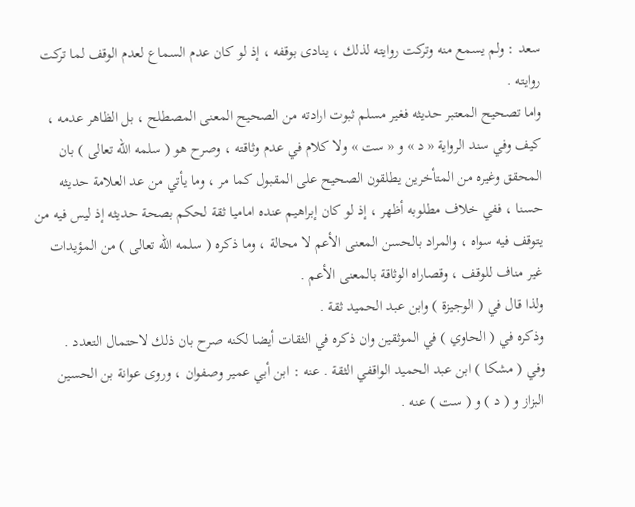سعد : ولم يسمع منه وتركت روايته لذلك ، ينادى بوقفه ، إذ لو كان عدم السماع لعدم الوقف لما تركت روايته .
واما تصحيح المعتبر حديثه فغير مسلم ثبوت ارادته من الصحيح المعنى المصطلح ، بل الظاهر عدمه ، كيف وفي سند الرواية « د » و « ست » ولا كلام في عدم وثاقته ، وصرح هو ( سلمه اللّه تعالى ) بان المحقق وغيره من المتأخرين يطلقون الصحيح على المقبول كما مر ، وما يأتي من عد العلامة حديثه حسنا ، ففي خلاف مطلوبه أظهر ، إذ لو كان إبراهيم عنده اماميا ثقة لحكم بصحة حديثه إذ ليس فيه من يتوقف فيه سواه ، والمراد بالحسن المعنى الأعم لا محالة ، وما ذكره ( سلمه اللّه تعالى ) من المؤيدات غير مناف للوقف ، وقصاراه الوثاقة بالمعنى الأعم .
ولذا قال في ( الوجيزة ) وابن عبد الحميد ثقة .
وذكره في ( الحاوي ) في الموثقين وان ذكره في الثقات أيضا لكنه صرح بان ذلك لاحتمال التعدد .
وفي ( مشكا ) ابن عبد الحميد الواقفي الثقة . عنه : ابن أبي عمير وصفوان ، وروى عوانة بن الحسين البزاز و ( د ) و ( ست ) عنه .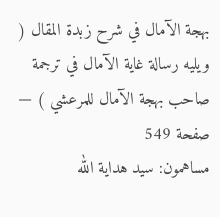بهجة الآمال في شرح زبدة المقال ( ويليه رسالة غاية الآمال في ترجمة صاحب بهجة الآمال للمرعشي ) — صفحة 549
مساهمون: سيد هداية الله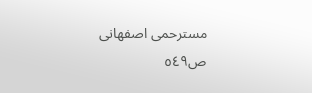مسترحمى اصفهانى
ص٥٤٩